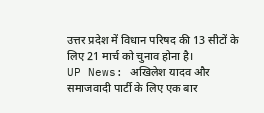उत्तर प्रदेश में विधान परिषद की 13 सीटों के लिए 21 मार्च को चुनाव होना है।
UP News: अखिलेश यादव और समाजवादी पार्टी के लिए एक बार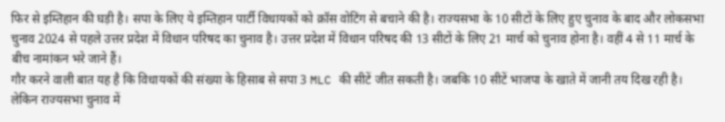फिर से इम्तिहान की घड़ी है। सपा के लिए ये इम्तिहान पार्टी विधायकों को क्रॉस वोटिंग से बचाने की है। राज्यसभा के 10 सीटों के लिए हुए चुनाव के बाद और लोकसभा चुनाव 2024 से पहले उत्तर प्रदेश में विधान परिषद का चुनाव है। उत्तर प्रदेश में विधान परिषद की 13 सीटों के लिए 21 मार्च को चुनाव होना है। वहीं 4 से 11 मार्च के बीच नामांकन भरे जाने हैं।
गौर करने वाली बात यह है कि विधायकों की संख्या के हिसाब से सपा 3 MLC की सीटें जीत सकती है। जबकि 10 सीटें भाजपा के खाते में जानी तय दिख रही है। लेकिन राज्यसभा चुनाव में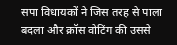सपा विधायकों ने जिस तरह से पाला बदला और क्रॉस वोटिंग की उससे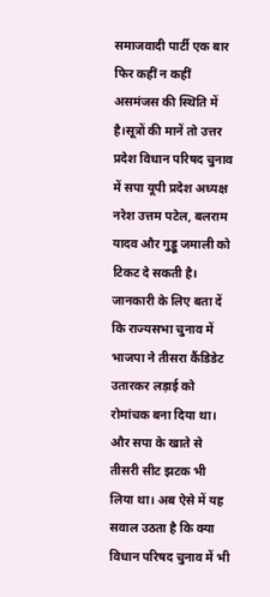समाजवादी पार्टी एक बार फिर कहीं न कहीं असमंजस की स्थिति में है।सूत्रों की मानें तो उत्तर प्रदेश विधान परिषद चुनाव में सपा यूपी प्रदेश अध्यक्ष नरेश उत्तम पटेल, बलराम यादव और गुड्डू जमाली को टिकट दे सकती है।
जानकारी के लिए बता दें कि राज्यसभा चुनाव में भाजपा ने तीसरा कैंडिडेट उतारकर लड़ाई को रोमांचक बना दिया था। और सपा के खाते से तीसरी सीट झटक भी लिया था। अब ऐसे में यह सवाल उठता है कि क्या विधान परिषद चुनाव में भी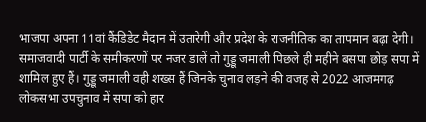भाजपा अपना 11वां कैंडिडेट मैदान में उतारेगी और प्रदेश के राजनीतिक का तापमान बढ़ा देगी।
समाजवादी पार्टी के समीकरणों पर नजर डालें तो गुड्डू जमाली पिछले ही महीने बसपा छोड़ सपा में शामिल हुए हैं। गुड्डू जमाली वही शख्स हैं जिनके चुनाव लड़ने की वजह से 2022 आजमगढ़ लोकसभा उपचुनाव में सपा को हार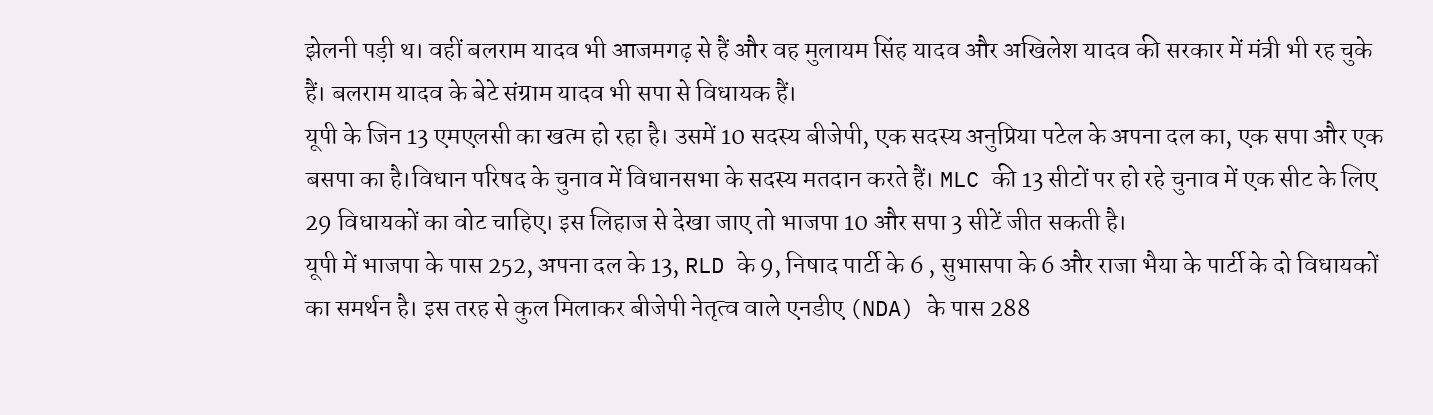झेलनी पड़ी थ। वहीं बलराम यादव भी आजमगढ़ से हैं और वह मुलायम सिंह यादव और अखिलेश यादव की सरकार में मंत्री भी रह चुके हैं। बलराम यादव के बेटे संग्राम यादव भी सपा से विधायक हैं।
यूपी के जिन 13 एमएलसी का खत्म हो रहा है। उसमें 10 सदस्य बीजेपी, एक सदस्य अनुप्रिया पटेल के अपना दल का, एक सपा और एक बसपा का है।विधान परिषद के चुनाव में विधानसभा के सदस्य मतदान करते हैं। MLC की 13 सीटों पर हो रहे चुनाव में एक सीट के लिए 29 विधायकों का वोट चाहिए। इस लिहाज से देखा जाए तो भाजपा 10 और सपा 3 सीटें जीत सकती है।
यूपी में भाजपा के पास 252, अपना दल के 13, RLD के 9, निषाद पार्टी के 6 , सुभासपा के 6 और राजा भैया के पार्टी के दो विधायकों का समर्थन है। इस तरह से कुल मिलाकर बीजेपी नेतृत्व वाले एनडीए (NDA) के पास 288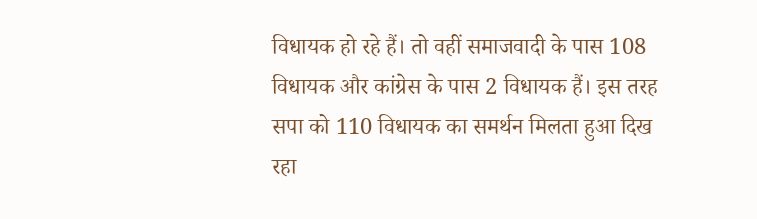विधायक हो रहे हैं। तो वहीं समाजवादी के पास 108 विधायक और कांग्रेस के पास 2 विधायक हैं। इस तरह सपा को 110 विधायक का समर्थन मिलता हुआ दिख रहा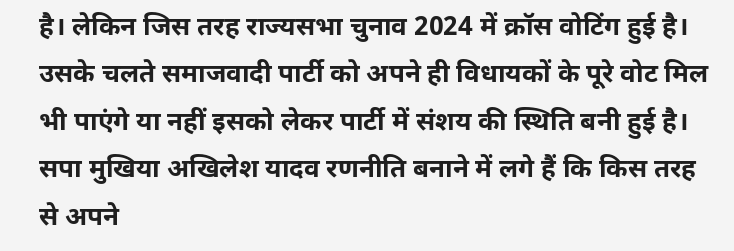है। लेकिन जिस तरह राज्यसभा चुनाव 2024 में क्रॉस वोटिंग हुई है। उसके चलते समाजवादी पार्टी को अपने ही विधायकों के पूरे वोट मिल भी पाएंगे या नहीं इसको लेकर पार्टी में संशय की स्थिति बनी हुई है। सपा मुखिया अखिलेश यादव रणनीति बनाने में लगे हैं कि किस तरह से अपने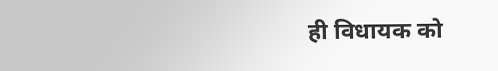ही विधायक को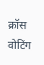क्रॉस वोटिंग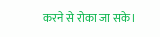करने से रोका जा सके।